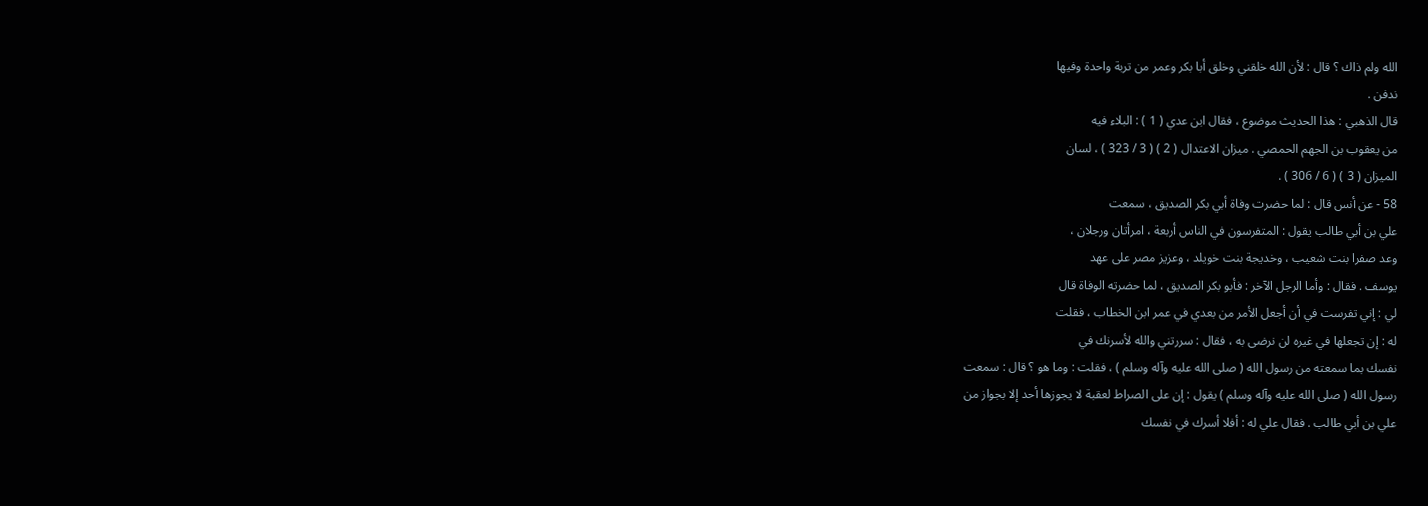الله ولم ذاك ؟ قال : لأن الله خلقني وخلق أبا بكر وعمر من تربة واحدة وفيها
ندفن .
قال الذهبي : هذا الحديث موضوع ، فقال ابن عدي ( 1 ) : البلاء فيه
من يعقوب بن الجهم الحمصي . ميزان الاعتدال ( 2 ) ( 3 / 323 ) ، لسان
الميزان ( 3 ) ( 6 / 306 ) .
58 - عن أنس قال : لما حضرت وفاة أبي بكر الصديق ، سمعت
علي بن أبي طالب يقول : المتفرسون في الناس أربعة ، امرأتان ورجلان ،
وعد صفرا بنت شعيب ، وخديجة بنت خويلد ، وعزيز مصر على عهد
يوسف . فقال : وأما الرجل الآخر : فأبو بكر الصديق ، لما حضرته الوفاة قال
لي : إني تفرست في أن أجعل الأمر من بعدي في عمر ابن الخطاب ، فقلت
له : إن تجعلها في غيره لن نرضى به ، فقال : سررتني والله لأسرنك في
نفسك بما سمعته من رسول الله ( صلى الله عليه وآله وسلم ) ، فقلت : وما هو ؟ قال : سمعت
رسول الله ( صلى الله عليه وآله وسلم ) يقول : إن على الصراط لعقبة لا يجوزها أحد إلا بجواز من
علي بن أبي طالب . فقال علي له : أفلا أسرك في نفسك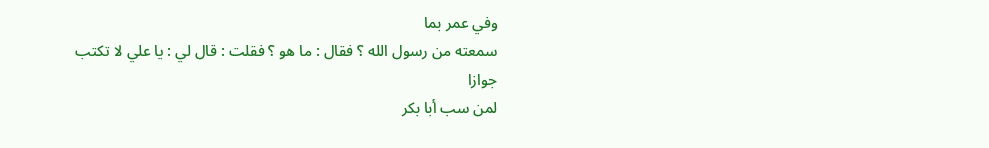وفي عمر بما
سمعته من رسول الله ؟ فقال : ما هو ؟ فقلت : قال لي : يا علي لا تكتب جوازا
لمن سب أبا بكر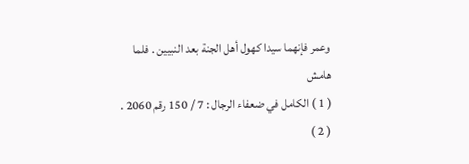وعمر فإنهما سيدا كهول أهل الجنة بعد النبيين . فلما
هامش
( 1 ) الكامل في ضعفاء الرجال : 7 / 150 رقم 2060 .
( 2 )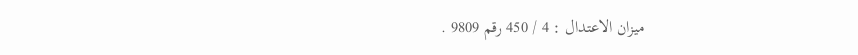ميزان الاعتدال : 4 / 450 رقم 9809 .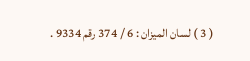( 3 ) لسان الميزان : 6 / 374 رقم 9334 .